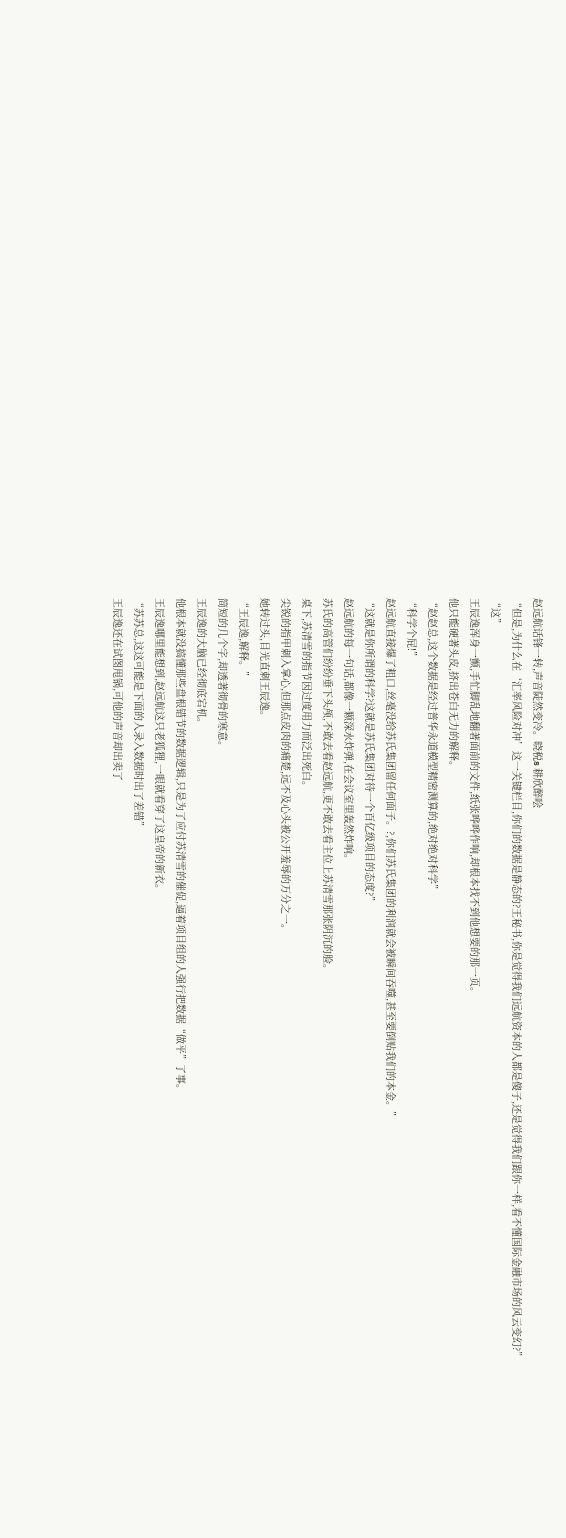赵远航话锋一转,声音陡然变冷。晓税s 耕欣醉哙
“但是,为什么在‘汇率风险对冲’这一关键栏目,你们的数据是静态的?王秘书,你是觉得我们远航资本的人都是傻子,还是觉得我们跟你一样,看不懂国际金融市场的风云变幻?”
“这”
王辰逸浑身一颤,手忙脚乱地翻著面前的文件,纸张哗哗作响,却根本找不到他想要的那一页。
他只能硬著头皮,挤出苍白无力的解释。
“赵赵总,这个数据是经过普华永道模型精密测算的,绝对绝对科学”
“科学个屁!”
赵远航直接爆了粗口,丝毫没给苏氏集团留任何面子。?,你们苏氏集团的利润就会被瞬间吞噬,甚至要倒贴我们的本金。”
“这就是你所谓的科学?这就是苏氏集团对待一个百亿级项目的态度?”
赵远航的每一句话,都像一颗深水炸弹,在会议室里轰然炸响。
苏氏的高管们纷纷垂下头颅,不敢去看赵远航,更不敢去看主位上苏清雪那张阴沉的脸。
桌下,苏清雪的指节因过度用力而泛出死白。
尖锐的指甲刺入掌心,但那点皮肉的痛楚,远不及心头被公开羞辱的万分之一。
她转过头,目光直刺王辰逸。
“王辰逸,解释。”
简短的几个字,却透著彻骨的寒意。
王辰逸的大脑已经彻底宕机。
他根本就没搞懂那些盘根错节的数据逻辑,只是为了应付苏清雪的催促,逼着项目组的人强行把数据“做平”了事。
王辰逸哪里能想到,赵远航这只老狐狸,一眼就看穿了这皇帝的新衣。
“苏苏总,这这可能是下面的人录入数据时出了差错”
王辰逸还在试图甩锅,可他的声音却出卖了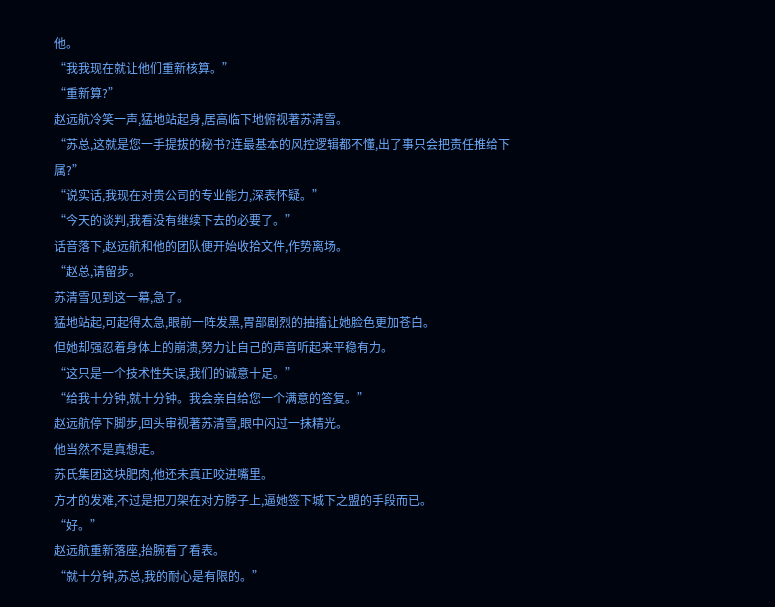他。
“我我现在就让他们重新核算。”
“重新算?”
赵远航冷笑一声,猛地站起身,居高临下地俯视著苏清雪。
“苏总,这就是您一手提拔的秘书?连最基本的风控逻辑都不懂,出了事只会把责任推给下属?”
“说实话,我现在对贵公司的专业能力,深表怀疑。”
“今天的谈判,我看没有继续下去的必要了。”
话音落下,赵远航和他的团队便开始收拾文件,作势离场。
“赵总,请留步。
苏清雪见到这一幕,急了。
猛地站起,可起得太急,眼前一阵发黑,胃部剧烈的抽搐让她脸色更加苍白。
但她却强忍着身体上的崩溃,努力让自己的声音听起来平稳有力。
“这只是一个技术性失误,我们的诚意十足。”
“给我十分钟,就十分钟。我会亲自给您一个满意的答复。”
赵远航停下脚步,回头审视著苏清雪,眼中闪过一抹精光。
他当然不是真想走。
苏氏集团这块肥肉,他还未真正咬进嘴里。
方才的发难,不过是把刀架在对方脖子上,逼她签下城下之盟的手段而已。
“好。”
赵远航重新落座,抬腕看了看表。
“就十分钟,苏总,我的耐心是有限的。”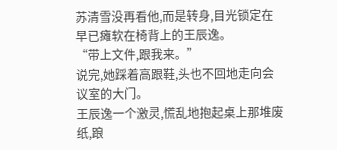苏清雪没再看他,而是转身,目光锁定在早已瘫软在椅背上的王辰逸。
“带上文件,跟我来。”
说完,她踩着高跟鞋,头也不回地走向会议室的大门。
王辰逸一个激灵,慌乱地抱起桌上那堆废纸,踉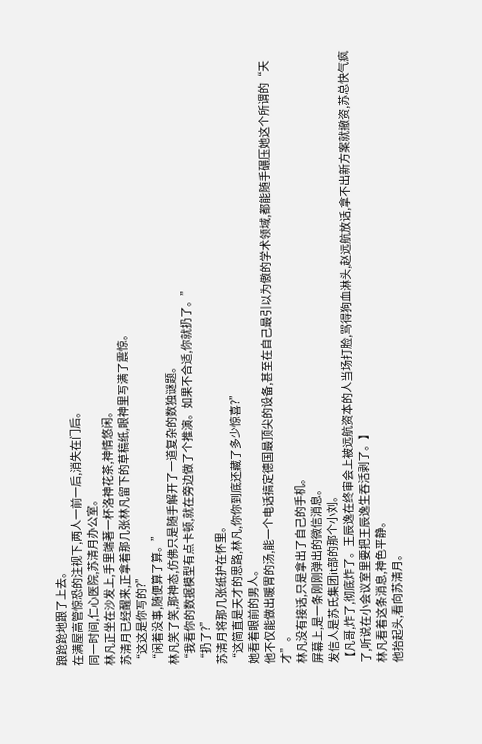踉跄跄地跟了上去。
在满屋高管惊恐的注视下,两人一前一后,消失在门后。
同一时间,仁心医院,苏清月办公室。
林凡正坐在沙发上,手里端著一杯洛神花茶,神情悠闲。
苏清月已经醒来,正拿着那几张林凡留下的草稿纸,眼神里写满了震惊。
“这这是你写的?”
“闲着没事,随便算了算。”
林凡笑了笑,那神态,仿佛只是随手解开了一道复杂的数独谜题。
“我看你的数据模型有点卡顿,就在旁边做了个推演。如果不合适,你就扔了。”
“扔了?”
苏清月将那几张纸护在怀里。
“这简直是天才的思路,林凡,你你到底还藏了多少惊喜?”
她看着眼前的男人。
他不仅能做出暖胃的汤,能一个电话搞定德国最顶尖的设备,甚至在自己最引以为傲的学术领域,都能随手碾压她这个所谓的“天才”。
林凡没有接话,只是拿出了自己的手机。
屏幕上,是一条刚刚弹出的微信消息。
发信人是苏氏集团it部的那个小刘。
【凡哥,炸了,彻底炸了。王辰逸在终审会上被远航资本的人当场打脸,骂得狗血淋头,赵远航放话,拿不出新方案就撤资,苏总快气疯了,听说在小会议室里要把王辰逸生吞活剥了。】
林凡看着这条消息,神色平静。
他抬起头,看向苏清月。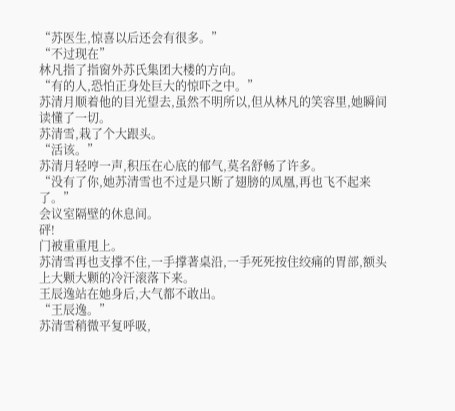“苏医生,惊喜以后还会有很多。”
“不过现在”
林凡指了指窗外苏氏集团大楼的方向。
“有的人,恐怕正身处巨大的惊吓之中。”
苏清月顺着他的目光望去,虽然不明所以,但从林凡的笑容里,她瞬间读懂了一切。
苏清雪,栽了个大跟头。
“活该。”
苏清月轻哼一声,积压在心底的郁气,莫名舒畅了许多。
“没有了你,她苏清雪也不过是只断了翅膀的凤凰,再也飞不起来了。”
会议室隔壁的休息间。
砰!
门被重重甩上。
苏清雪再也支撑不住,一手撑著桌沿,一手死死按住绞痛的胃部,额头上大颗大颗的冷汗滚落下来。
王辰逸站在她身后,大气都不敢出。
“王辰逸。”
苏清雪稍微平复呼吸,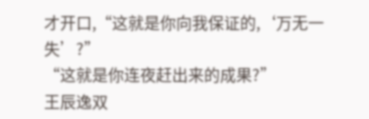才开口,“这就是你向我保证的,‘万无一失’?”
“这就是你连夜赶出来的成果?”
王辰逸双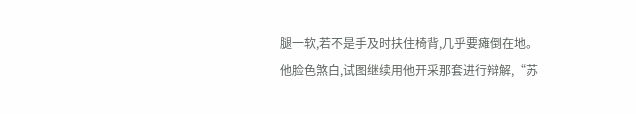腿一软,若不是手及时扶住椅背,几乎要瘫倒在地。
他脸色煞白,试图继续用他开采那套进行辩解,“苏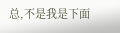总,不是我是下面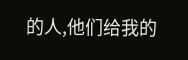的人,他们给我的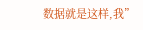数据就是这样,我”